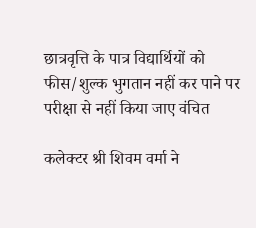छात्रवृत्ति के पात्र विद्यार्थियों को फीस/शुल्क भुगतान नहीं कर पाने पर परीक्षा से नहीं किया जाए वंचित

कलेक्टर श्री शिवम वर्मा ने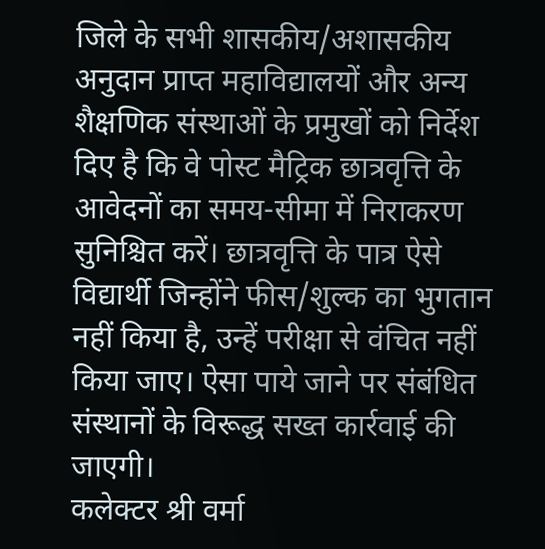जिले के सभी शासकीय/अशासकीय अनुदान प्राप्त महाविद्यालयों और अन्य शैक्षणिक संस्थाओं के प्रमुखों को निर्देश दिए है कि वे पोस्ट मैट्रिक छात्रवृत्ति के आवेदनों का समय-सीमा में निराकरण सुनिश्चित करें। छात्रवृत्ति के पात्र ऐसे विद्यार्थी जिन्होंने फीस/शुल्क का भुगतान नहीं किया है, उन्हें परीक्षा से वंचित नहीं किया जाए। ऐसा पाये जाने पर संबंधित संस्थानों के विरूद्ध सख्त कार्रवाई की जाएगी।
कलेक्टर श्री वर्मा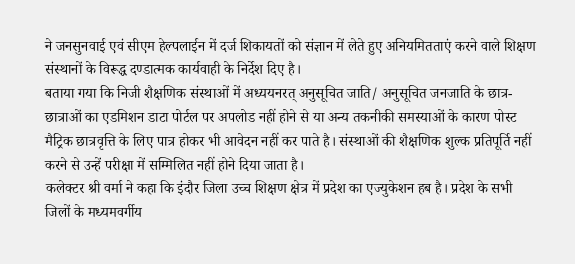ने जनसुनवाई एवं सीएम हेल्पलाईन में दर्ज शिकायतों को संज्ञान में लेते हुए अनियमितताएं करने वाले शिक्षण संस्थानों के विरूद्ध दण्डात्मक कार्यवाही के निर्देश दिए है।
बताया गया कि निजी शैक्षणिक संस्थाओं में अध्ययनरत् अनुसूचित जाति/ अनुसूचित जनजाति के छात्र-छात्राओं का एडमिशन डाटा पोर्टल पर अपलोड नहीं होने से या अन्य तकनीकी समस्याओं के कारण पोस्ट मैट्रिक छात्रवृत्ति के लिए पात्र होकर भी आवेदन नहीं कर पाते है। संस्थाओं की शैक्षणिक शुल्क प्रतिपूर्ति नहीं करने से उन्हें परीक्षा में सम्मिलित नहीं होने दिया जाता है।
कलेक्टर श्री वर्मा ने कहा कि इंदौर जिला उच्च शिक्षण क्षेत्र में प्रदेश का एज्युकेशन हब है। प्रदेश के सभी जिलों के मध्यमवर्गीय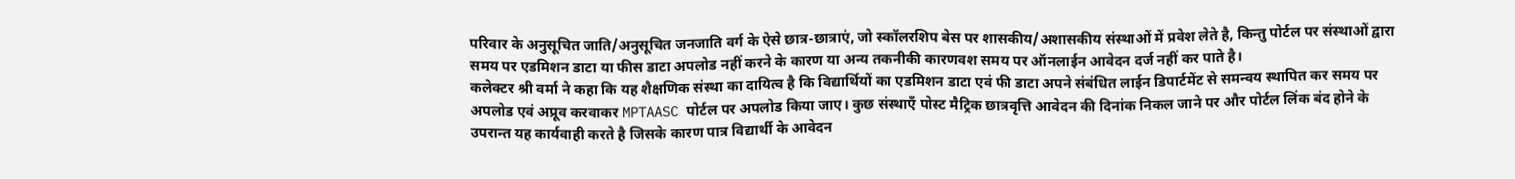परिवार के अनुसूचित जाति/अनुसूचित जनजाति वर्ग के ऐसे छात्र-छात्राएं, जो स्कॉलरशिप बेस पर शासकीय/अशासकीय संस्थाओं में प्रवेश लेते है, किन्तु पोर्टल पर संस्थाओं द्वारा समय पर एडमिशन डाटा या फीस डाटा अपलोड नहीं करने के कारण या अन्य तकनीकी कारणवश समय पर ऑनलाईन आवेदन दर्ज नहीं कर पाते है।
कलेक्टर श्री वर्मा ने कहा कि यह शैक्षणिक संस्था का दायित्व है कि विद्यार्थियों का एडमिशन डाटा एवं फी डाटा अपने संबंधित लाईन डिपार्टमेंट से समन्वय स्थापित कर समय पर अपलोड एवं अप्रूव करवाकर MPTAASC पोर्टल पर अपलोड किया जाए। कुछ संस्थाएँ पोस्ट मैट्रिक छात्रवृत्ति आवेदन की दिनांक निकल जाने पर और पोर्टल लिंक बंद होने के उपरान्त यह कार्यवाही करते है जिसके कारण पात्र विद्यार्थी के आवेदन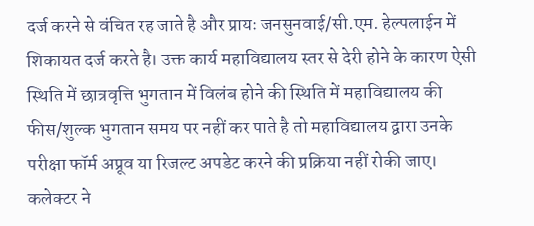दर्ज करने से वंचित रह जाते है और प्रायः जनसुनवाई/सी.एम. हेल्पलाईन में शिकायत दर्ज करते है। उक्त कार्य महाविद्यालय स्तर से देरी होने के कारण ऐसी स्थिति में छात्रवृत्ति भुगतान में विलंब होने की स्थिति में महाविद्यालय की फीस/शुल्क भुगतान समय पर नहीं कर पाते है तो महाविद्यालय द्वारा उनके परीक्षा फॉर्म अप्रूव या रिजल्ट अपडेट करने की प्रक्रिया नहीं रोकी जाए।
कलेक्टर ने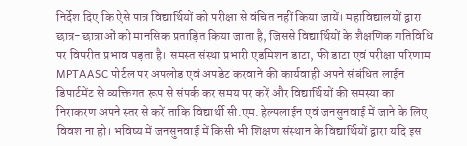निर्देश दिए कि ऐसे पात्र विद्यार्थियों को परीक्षा से वंचित नहीं किया जायें। महाविद्यालयों द्वारा छात्र-छात्राओं को मानसिक प्रताड़ित किया जाता है, जिससे विद्यार्थियों के शैक्षणिक गतिविधि पर विपरीत प्रभाव पड़ता है। समस्त संस्था प्रभारी एडमिशन डाटा, फी डाटा एवं परीक्षा परिणाम MPTAASC पोर्टल पर अपलोड एवं अपडेट करवाने की कार्यवाही अपने संबंधित लाईन डिपार्टमेंट से व्यक्तिगत रूप से संपर्क कर समय पर करें और विद्यार्थियों की समस्या का निराकरण अपने स्तर से करें ताकि विद्यार्थी सी.एम. हेल्पलाईन एवं जनसुनवाई में जाने के लिए विवश ना हो। भविष्य में जनसुनवाई में किसी भी शिक्षण संस्थान के विद्यार्थियों द्वारा यदि इस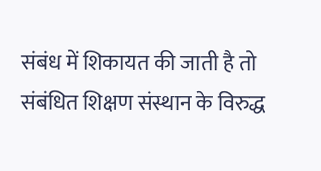संबंध में शिकायत की जाती है तो संबंधित शिक्षण संस्थान के विरुद्ध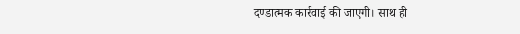दण्डात्मक कार्रवाई की जाएगी। साथ ही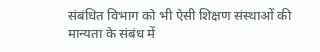संबंधित विभाग को भी ऐसी शिक्षण संस्थाओं की मान्यता के संबंध में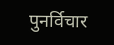पुनर्विचार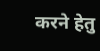करने हेतु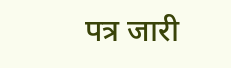पत्र जारी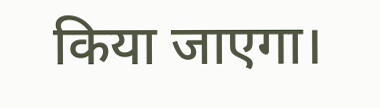किया जाएगा।